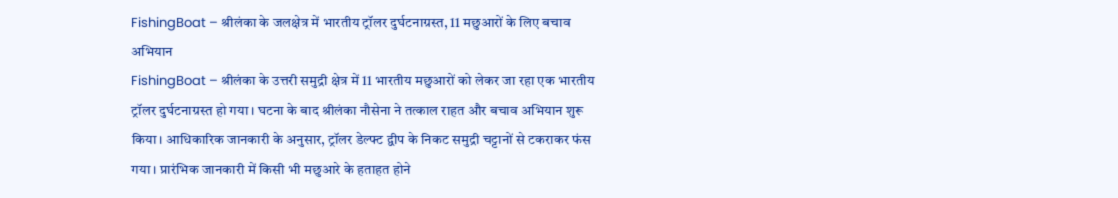FishingBoat – श्रीलंका के जलक्षेत्र में भारतीय ट्रॉलर दुर्घटनाग्रस्त, 11 मछुआरों के लिए बचाव अभियान
FishingBoat – श्रीलंका के उत्तरी समुद्री क्षेत्र में 11 भारतीय मछुआरों को लेकर जा रहा एक भारतीय ट्रॉलर दुर्घटनाग्रस्त हो गया। घटना के बाद श्रीलंका नौसेना ने तत्काल राहत और बचाव अभियान शुरू किया। आधिकारिक जानकारी के अनुसार, ट्रॉलर डेल्फ्ट द्वीप के निकट समुद्री चट्टानों से टकराकर फंस गया। प्रारंभिक जानकारी में किसी भी मछुआरे के हताहत होने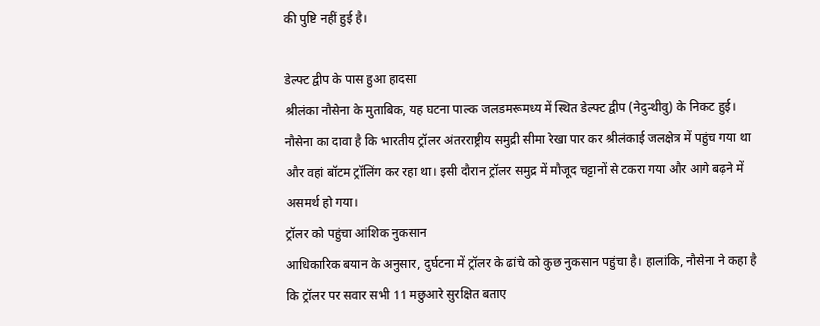की पुष्टि नहीं हुई है।

डेल्फ्ट द्वीप के पास हुआ हादसा
श्रीलंका नौसेना के मुताबिक, यह घटना पाल्क जलडमरूमध्य में स्थित डेल्फ्ट द्वीप (नेदुन्थीवु) के निकट हुई। नौसेना का दावा है कि भारतीय ट्रॉलर अंतरराष्ट्रीय समुद्री सीमा रेखा पार कर श्रीलंकाई जलक्षेत्र में पहुंच गया था और वहां बॉटम ट्रॉलिंग कर रहा था। इसी दौरान ट्रॉलर समुद्र में मौजूद चट्टानों से टकरा गया और आगे बढ़ने में असमर्थ हो गया।
ट्रॉलर को पहुंचा आंशिक नुकसान
आधिकारिक बयान के अनुसार, दुर्घटना में ट्रॉलर के ढांचे को कुछ नुकसान पहुंचा है। हालांकि, नौसेना ने कहा है कि ट्रॉलर पर सवार सभी 11 मछुआरे सुरक्षित बताए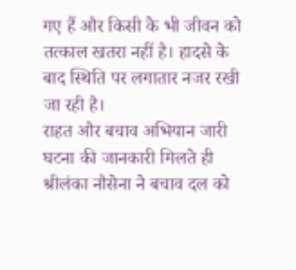गए हैं और किसी के भी जीवन को तत्काल खतरा नहीं है। हादसे के बाद स्थिति पर लगातार नजर रखी जा रही है।
राहत और बचाव अभियान जारी
घटना की जानकारी मिलते ही श्रीलंका नौसेना ने बचाव दल को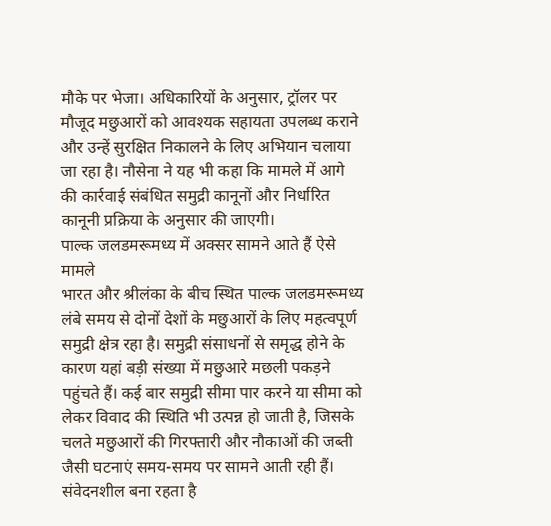मौके पर भेजा। अधिकारियों के अनुसार, ट्रॉलर पर मौजूद मछुआरों को आवश्यक सहायता उपलब्ध कराने और उन्हें सुरक्षित निकालने के लिए अभियान चलाया जा रहा है। नौसेना ने यह भी कहा कि मामले में आगे की कार्रवाई संबंधित समुद्री कानूनों और निर्धारित कानूनी प्रक्रिया के अनुसार की जाएगी।
पाल्क जलडमरूमध्य में अक्सर सामने आते हैं ऐसे मामले
भारत और श्रीलंका के बीच स्थित पाल्क जलडमरूमध्य लंबे समय से दोनों देशों के मछुआरों के लिए महत्वपूर्ण समुद्री क्षेत्र रहा है। समुद्री संसाधनों से समृद्ध होने के कारण यहां बड़ी संख्या में मछुआरे मछली पकड़ने पहुंचते हैं। कई बार समुद्री सीमा पार करने या सीमा को लेकर विवाद की स्थिति भी उत्पन्न हो जाती है, जिसके चलते मछुआरों की गिरफ्तारी और नौकाओं की जब्ती जैसी घटनाएं समय-समय पर सामने आती रही हैं।
संवेदनशील बना रहता है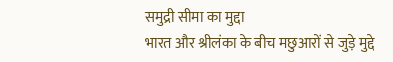समुद्री सीमा का मुद्दा
भारत और श्रीलंका के बीच मछुआरों से जुड़े मुद्दे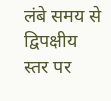लंबे समय से द्विपक्षीय स्तर पर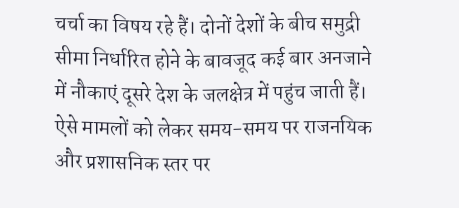चर्चा का विषय रहे हैं। दोनों देशों के बीच समुद्री सीमा निर्धारित होने के बावजूद कई बार अनजाने में नौकाएं दूसरे देश के जलक्षेत्र में पहुंच जाती हैं। ऐसे मामलों को लेकर समय-समय पर राजनयिक और प्रशासनिक स्तर पर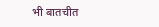भी बातचीत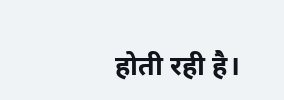होती रही है।